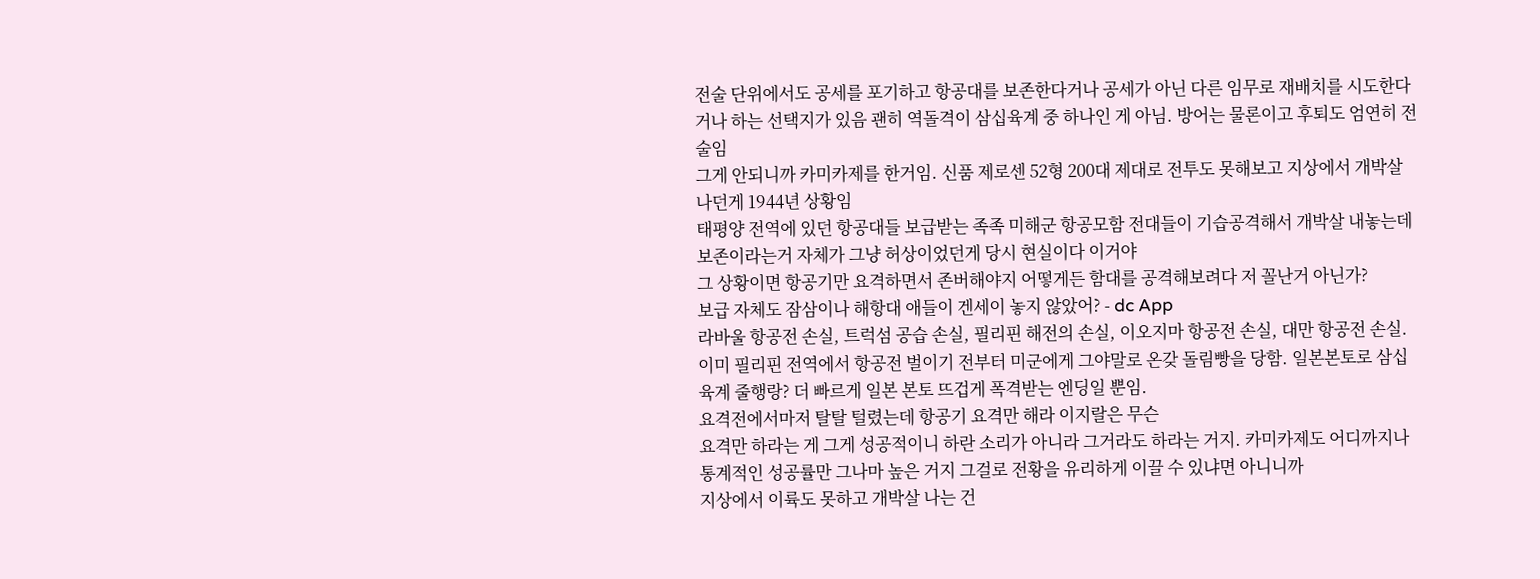전술 단위에서도 공세를 포기하고 항공대를 보존한다거나 공세가 아닌 다른 임무로 재배치를 시도한다거나 하는 선택지가 있음 괜히 역돌격이 삼십육계 중 하나인 게 아님. 방어는 물론이고 후퇴도 엄연히 전술임
그게 안되니까 카미카제를 한거임. 신품 제로센 52형 200대 제대로 전투도 못해보고 지상에서 개박살 나던게 1944년 상황임
태평양 전역에 있던 항공대들 보급받는 족족 미해군 항공모함 전대들이 기습공격해서 개박살 내놓는데 보존이라는거 자체가 그냥 허상이었던게 당시 현실이다 이거야
그 상황이면 항공기만 요격하면서 존버해야지 어떻게든 함대를 공격해보려다 저 꼴난거 아닌가?
보급 자체도 잠삼이나 해항대 애들이 겐세이 놓지 않았어? - dc App
라바울 항공전 손실, 트럭섬 공습 손실, 필리핀 해전의 손실, 이오지마 항공전 손실, 대만 항공전 손실. 이미 필리핀 전역에서 항공전 벌이기 전부터 미군에게 그야말로 온갖 돌림빵을 당함. 일본본토로 삼십육계 줄행랑? 더 빠르게 일본 본토 뜨겁게 폭격받는 엔딩일 뿐임.
요격전에서마저 탈탈 털렸는데 항공기 요격만 해라 이지랄은 무슨
요격만 하라는 게 그게 성공적이니 하란 소리가 아니라 그거라도 하라는 거지. 카미카제도 어디까지나 통계적인 성공률만 그나마 높은 거지 그걸로 전황을 유리하게 이끌 수 있냐면 아니니까
지상에서 이륙도 못하고 개박살 나는 건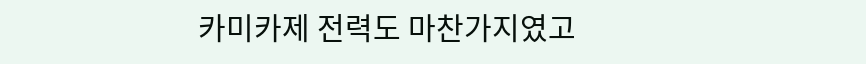카미카제 전력도 마찬가지였고